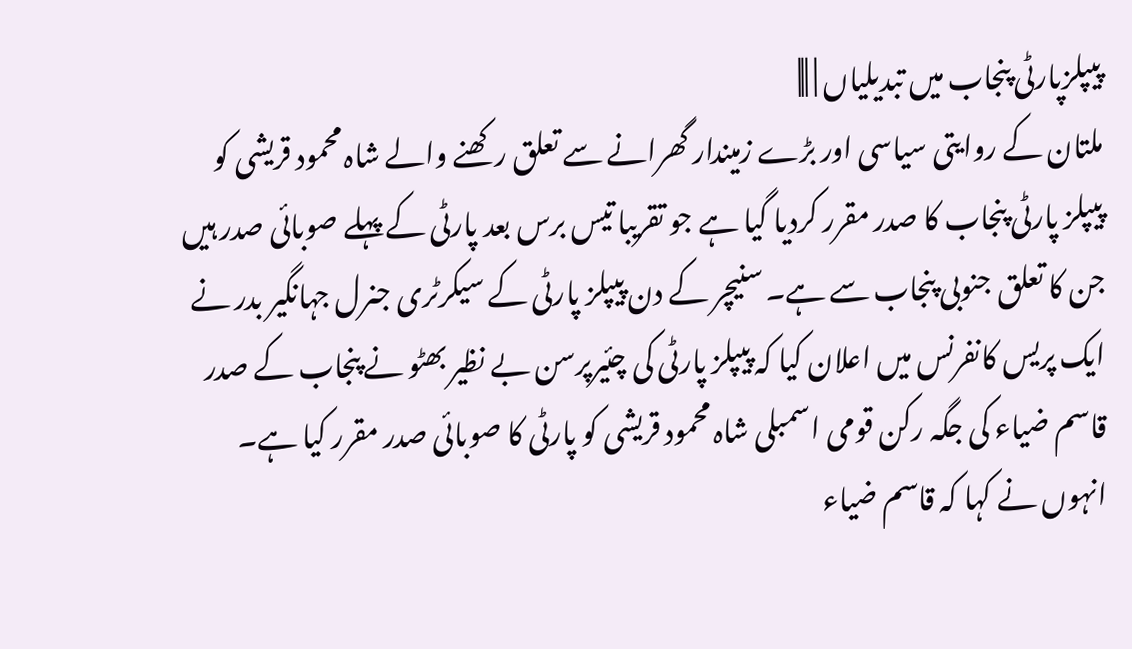پیپلزپارٹی پنجاب میں تبدیلیاں | |||
ملتان کے روایتی سیاسی اور بڑے زمیندار گھرانے سے تعلق رکھنے والے شاہ محمود قریشی کو پیپلز پارٹی پنجاب کا صدر مقرر کردیا گیا ہے جو تقریبا تیس برس بعد پارٹی کے پہلے صوبائی صدر ہیں جن کا تعلق جنوبی پنجاب سے ہے۔ سنیچر کے دن پیپلز پارٹی کے سیکرٹری جنرل جہانگیر بدر نے ایک پریس کانفرنس میں اعلان کیا کہ پیپلز پارٹی کی چئیرپرسن بے نظیر بھٹو نے پنجاب کے صدر قاسم ضیاء کی جگہ رکن قومی اسمبلی شاہ محمود قریشی کو پارٹی کا صوبائی صدر مقرر کیا ہے۔ انہوں نے کہا کہ قاسم ضیاء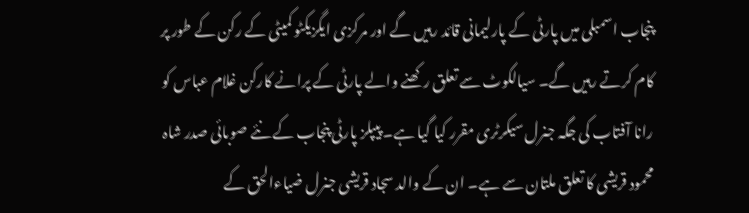پنجاب اسمبلی میں پارٹی کے پارلیمانی قائد رہیں گے اور مرکزی ایگزیکٹو کمیٹی کے رکن کے طور پر کام کرتے رہیں گے۔ سیالکوٹ سے تعلق رکھنے والے پارٹی کے پرانے کارکن غلام عباس کو رانا آفتاب کی جگہ جنرل سیکرٹری مقرر کیا گیا ہے۔ پیپلز پارٹی پنجاب کے نئے صوبائی صدر شاہ محمود قریشی کا تعلق ملتان سے ہے۔ ان کے والد سجاد قریشی جنرل ضیاءالحق کے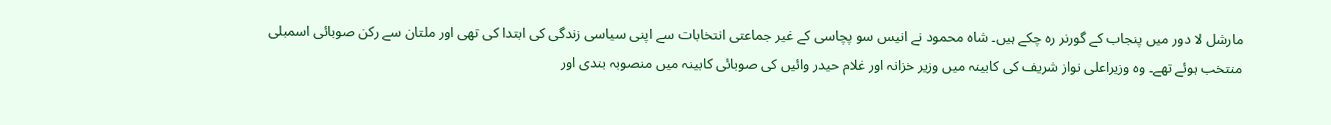مارشل لا دور میں پنجاب کے گورنر رہ چکے ہیں۔ شاہ محمود نے انیس سو پچاسی کے غیر جماعتی انتخابات سے اپنی سیاسی زندگی کی ابتدا کی تھی اور ملتان سے رکن صوبائی اسمبلی منتخب ہوئے تھے۔ وہ وزیراعلی نواز شریف کی کابینہ میں وزیر خزانہ اور غلام حیدر وائیں کی صوبائی کابینہ میں منصوبہ بندی اور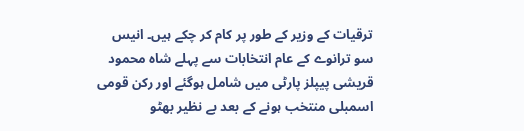ترقیات کے وزیر کے طور پر کام کر چکے ہیں۔ انیس سو ترانوے کے عام انتخابات سے پہلے شاہ محمود قریشی پیپلز پارٹی میں شامل ہوگئے اور رکن قومی اسمبلی منتخب ہونے کے بعد بے نظیر بھٹو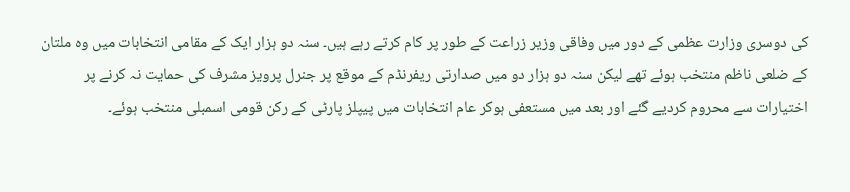کی دوسری وزارت عظمی کے دور میں وفاقی وزیر زراعت کے طور پر کام کرتے رہے ہیں۔ سنہ دو ہزار ایک کے مقامی انتخابات میں وہ ملتان کے ضلعی ناظم منتخب ہوئے تھے لیکن سنہ دو ہزار دو میں صدارتی ریفرنڈم کے موقع پر جنرل پرویز مشرف کی حمایت نہ کرنے پر اختیارات سے محروم کردیے گئے اور بعد میں مستعفی ہوکر عام انتخابات میں پیپلز پارٹی کے رکن قومی اسمبلی منتخب ہوئے۔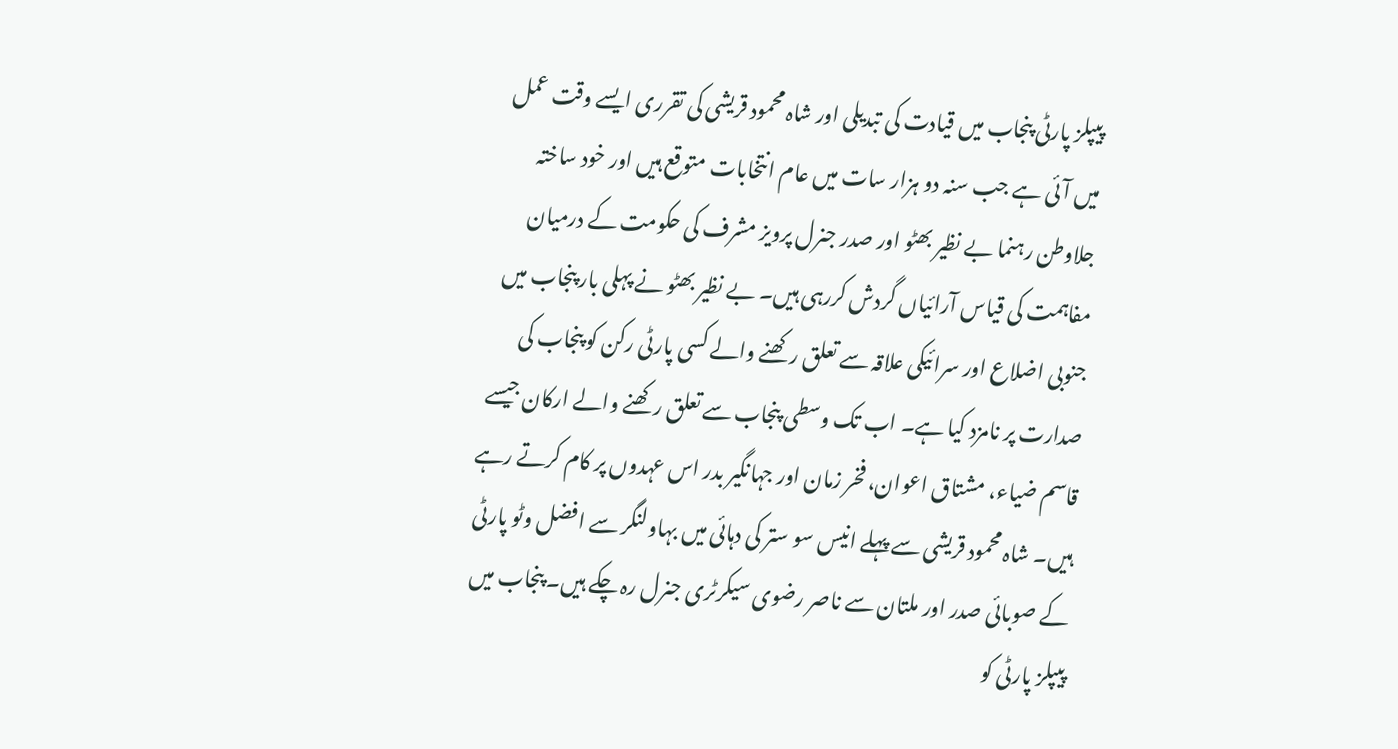پیپلز پارٹی پنجاب میں قیادت کی تبدیلی اور شاہ محمود قریشی کی تقرری ایسے وقت عمل میں آئی ہے جب سنہ دو ہزار سات میں عام انتخابات متوقع ہیں اور خود ساختہ جلاوطن رہنما بے نظیر بھٹو اور صدر جنرل پرویز مشرف کی حکومت کے درمیان مفاہمت کی قیاس آرائیاں گردش کررہی ہیں۔ بے نظیر بھٹو نے پہلی بار پنجاب میں جنوبی اضلاع اور سرائیکی علاقہ سے تعلق رکھنے والے کسی پارٹی رکن کو پنجاب کی صدارت پر نامزد کیا ہے۔ اب تک وسطی پنجاب سے تعلق رکھنے والے ارکان جیسے قاسم ضیاء، مشتاق اعوان، فخر زمان اور جہانگیر بدر اس عہدوں پر کام کرتے رہے ہیں۔ شاہ محمود قریشی سے پہلے انیس سو ستر کی دہائی میں بہاولنگر سے افضل وٹو پارٹی کے صوبائی صدر اور ملتان سے ناصر رضوی سیکرٹری جنرل رہ چکے ہیں۔ پنجاب میں پیپلز پارٹی کو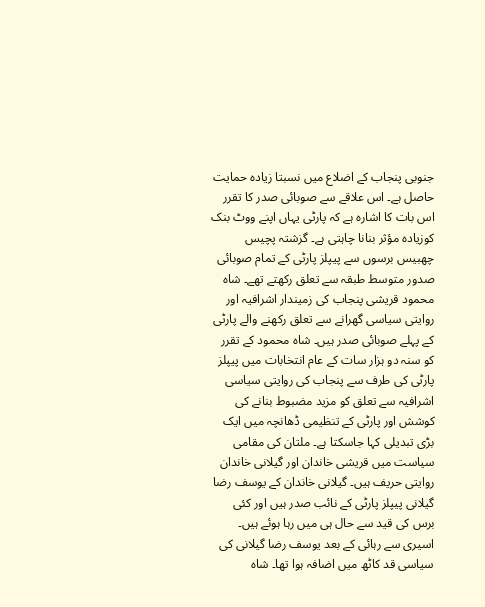جنوبی پنجاب کے اضلاع میں نسبتا زیادہ حمایت حاصل ہے۔ اس علاقے سے صوبائی صدر کا تقرر اس بات کا اشارہ ہے کہ پارٹی یہاں اپنے ووٹ بنک کوزیادہ مؤثر بنانا چاہتی ہے۔ گزشتہ پچیس چھبیس برسوں سے پیپلز پارٹی کے تمام صوبائی صدور متوسط طبقہ سے تعلق رکھتے تھے۔ شاہ محمود قریشی پنجاب کی زمیندار اشرافیہ اور روایتی سیاسی گھرانے سے تعلق رکھنے والے پارٹی کے پہلے صوبائی صدر ہیں۔ شاہ محمود کے تقرر کو سنہ دو ہزار سات کے عام انتخابات میں پیپلز پارٹی کی طرف سے پنجاب کی روایتی سیاسی اشرافیہ سے تعلق کو مزید مضبوط بنانے کی کوشش اور پارٹی کے تنظیمی ڈھانچہ میں ایک بڑی تبدیلی کہا جاسکتا ہے۔ ملتان کی مقامی سیاست میں قریشی خاندان اور گیلانی خاندان روایتی حریف ہیں۔ گیلانی خاندان کے یوسف رضا گیلانی پیپلز پارٹی کے نائب صدر ہیں اور کئی برس کی قید سے حال ہی میں رہا ہوئے ہیں۔ اسیری سے رہائی کے بعد یوسف رضا گیلانی کی سیاسی قد کاٹھ میں اضافہ ہوا تھا۔ شاہ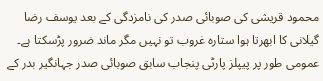محمود قریشی کی صوبائی صدر کی نامزدگی کے بعد یوسف رضا گیلانی کا ابھرتا ہوا ستارہ غروب تو نہیں مگر ماند ضرور پڑسکتا ہے۔ عمومی طور پر پیپلز پارٹی پنجاب سابق صوبائی صدر جہانگیر بدر کے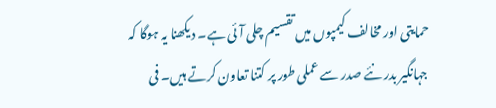حمایتی اور مخالف کیمپوں میں تقسیم چلی آئی ہے۔ دیکھنا یہ ہوگا کہ جہانگیر بدر نئے صدر سے عملی طور پر کتنا تعاون کرتے ہیں۔ فی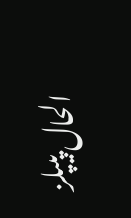الحال پیپلز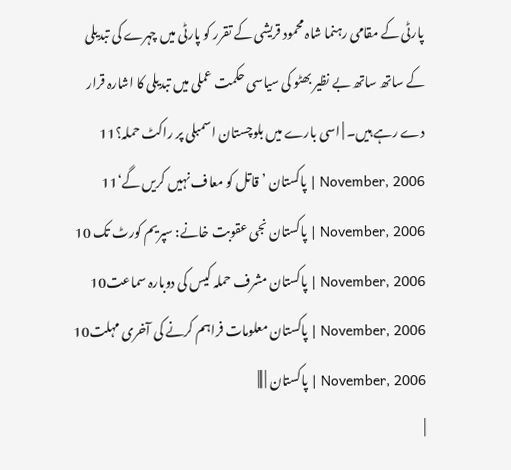پارٹی کے مقامی رہنما شاہ محمود قریشی کے تقرر کو پارٹی میں چہرے کی تبدیلی کے ساتھ ساتھ بے نظیر بھٹو کی سیاسی حکمت عملی میں تبدیلی کا اشارہ قرار دے رہے ہیں۔ | اسی بارے میں بلوچستان اسمبلی پر راکٹ حملہ؟11 November, 2006 | پاکستان ’قاتل کو معاف نہیں کریں گے‘11 November, 2006 | پاکستان نجی عقوبت خانے: سپریم کورٹ تک 10 November, 2006 | پاکستان مشرف حملہ کیس کی دوبارہ سماعت10 November, 2006 | پاکستان معلومات فراہم کرنے کی آخری مہلت10 November, 2006 | پاکستان | |||
|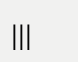|||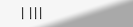| |||